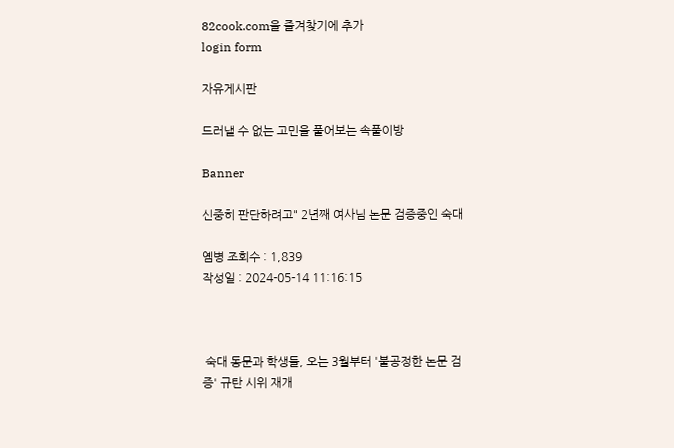82cook.com을 즐겨찾기에 추가
login form

자유게시판

드러낼 수 없는 고민을 풀어보는 속풀이방

Banner

신중히 판단하려고" 2년째 여사님 논문 검증중인 숙대

옘병 조회수 : 1,839
작성일 : 2024-05-14 11:16:15



 숙대 동문과 학생들, 오는 3월부터 '불공정한 논문 검증' 규탄 시위 재개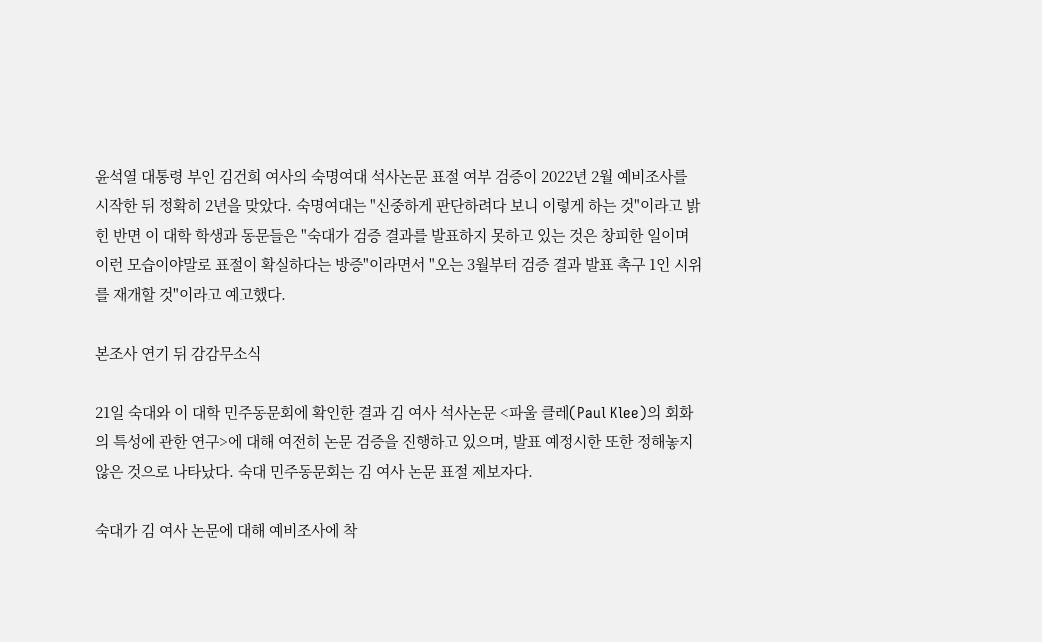윤석열 대통령 부인 김건희 여사의 숙명여대 석사논문 표절 여부 검증이 2022년 2월 예비조사를 시작한 뒤 정확히 2년을 맞았다. 숙명여대는 "신중하게 판단하려다 보니 이렇게 하는 것"이라고 밝힌 반면 이 대학 학생과 동문들은 "숙대가 검증 결과를 발표하지 못하고 있는 것은 창피한 일이며 이런 모습이야말로 표절이 확실하다는 방증"이라면서 "오는 3월부터 검증 결과 발표 촉구 1인 시위를 재개할 것"이라고 예고했다.

본조사 연기 뒤 감감무소식

21일 숙대와 이 대학 민주동문회에 확인한 결과 김 여사 석사논문 <파울 클레(Paul Klee)의 회화의 특성에 관한 연구>에 대해 여전히 논문 검증을 진행하고 있으며, 발표 예정시한 또한 정해놓지 않은 것으로 나타났다. 숙대 민주동문회는 김 여사 논문 표절 제보자다.

숙대가 김 여사 논문에 대해 예비조사에 착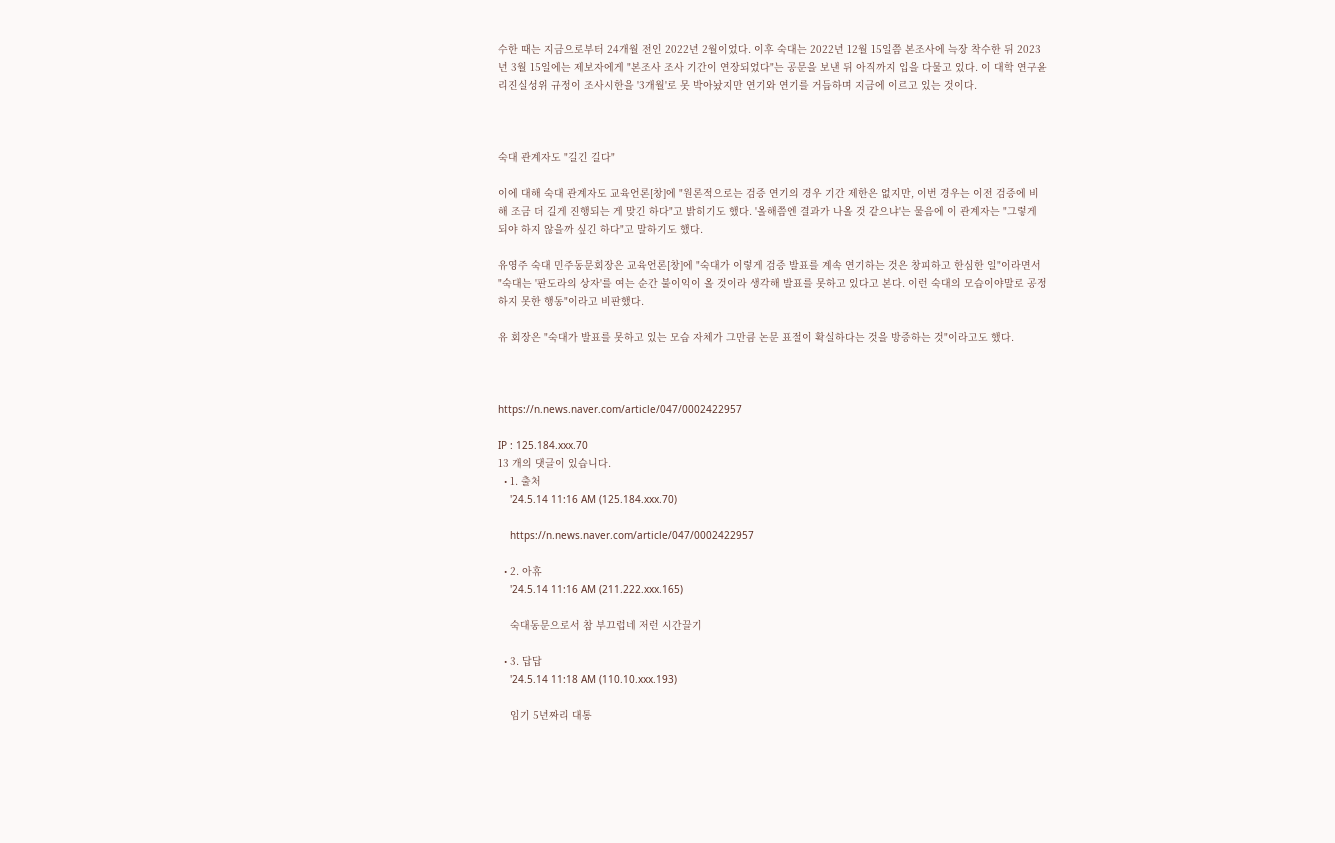수한 때는 지금으로부터 24개월 전인 2022년 2월이었다. 이후 숙대는 2022년 12월 15일쯤 본조사에 늑장 착수한 뒤 2023년 3월 15일에는 제보자에게 "본조사 조사 기간이 연장되었다"는 공문을 보낸 뒤 아직까지 입을 다물고 있다. 이 대학 연구윤리진실성위 규정이 조사시한을 '3개월'로 못 박아놨지만 연기와 연기를 거듭하며 지금에 이르고 있는 것이다.



숙대 관계자도 "길긴 길다"

이에 대해 숙대 관계자도 교육언론[창]에 "원론적으로는 검증 연기의 경우 기간 제한은 없지만, 이번 경우는 이전 검증에 비해 조금 더 길게 진행되는 게 맞긴 하다"고 밝히기도 했다. '올해쯤엔 결과가 나올 것 같으냐'는 물음에 이 관계자는 "그렇게 되야 하지 않을까 싶긴 하다"고 말하기도 했다.

유영주 숙대 민주동문회장은 교육언론[창]에 "숙대가 이렇게 검증 발표를 계속 연기하는 것은 창피하고 한심한 일"이라면서 "숙대는 '판도라의 상자'를 여는 순간 불이익이 올 것이라 생각해 발표를 못하고 있다고 본다. 이런 숙대의 모습이야말로 공정하지 못한 행동"이라고 비판했다.

유 회장은 "숙대가 발표를 못하고 있는 모습 자체가 그만큼 논문 표절이 확실하다는 것을 방증하는 것"이라고도 했다.



https://n.news.naver.com/article/047/0002422957

IP : 125.184.xxx.70
13 개의 댓글이 있습니다.
  • 1. 출처
    '24.5.14 11:16 AM (125.184.xxx.70)

    https://n.news.naver.com/article/047/0002422957

  • 2. 아휴
    '24.5.14 11:16 AM (211.222.xxx.165)

    숙대동문으로서 참 부끄럽네 저런 시간끌기

  • 3. 답답
    '24.5.14 11:18 AM (110.10.xxx.193)

    임기 5년짜리 대통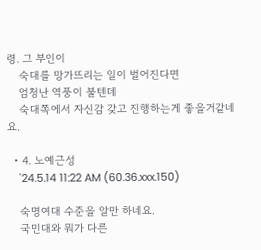령. 그 부인이
    숙대를 망가뜨리는 일이 벌어진다면
    엄청난 역풍이 불텐데
    숙대쪽에서 자신감 갖고 진행하는게 좋을거같네요.

  • 4. 노예근성
    '24.5.14 11:22 AM (60.36.xxx.150)

    숙명여대 수준을 알만 하네요.
    국민대와 뭐가 다른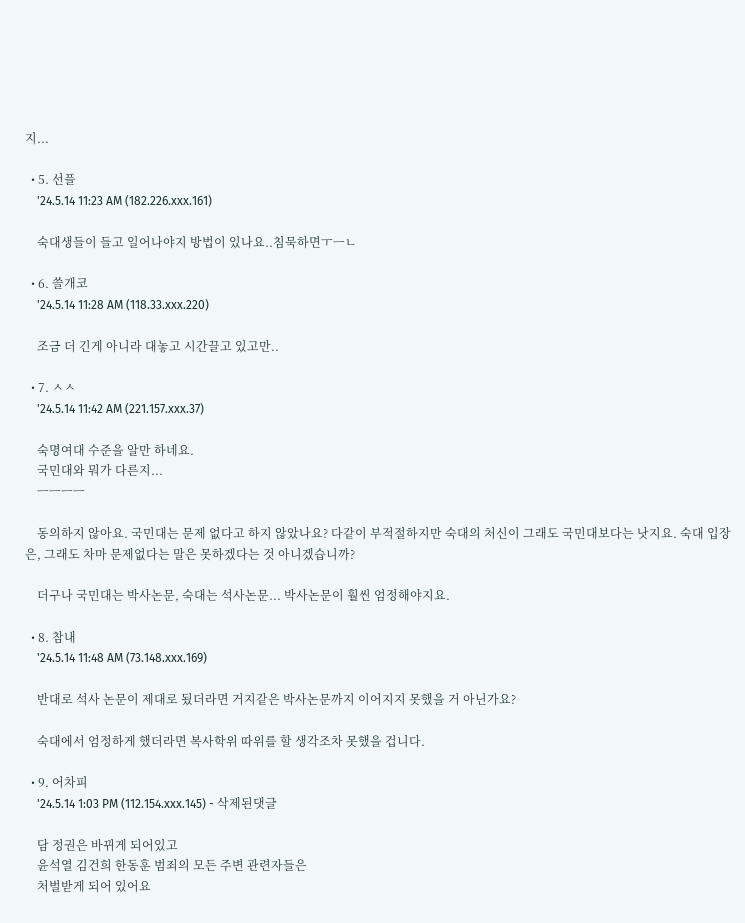지...

  • 5. 선플
    '24.5.14 11:23 AM (182.226.xxx.161)

    숙대생들이 들고 일어나야지 방법이 있나요..침묵하면ㅜㅡㄴ

  • 6. 쓸개코
    '24.5.14 11:28 AM (118.33.xxx.220)

    조금 더 긴게 아니라 대놓고 시간끌고 있고만..

  • 7. ㅅㅅ
    '24.5.14 11:42 AM (221.157.xxx.37)

    숙명여대 수준을 알만 하네요.
    국민대와 뭐가 다른지...
    ㅡㅡㅡㅡ

    동의하지 않아요. 국민대는 문제 없다고 하지 않았나요? 다같이 부적절하지만 숙대의 처신이 그래도 국민대보다는 낫지요. 숙대 입장은, 그래도 차마 문제없다는 말은 못하겠다는 것 아니겠습니까?

    더구나 국민대는 박사논문, 숙대는 석사논문... 박사논문이 훨씬 엄정해야지요.

  • 8. 참내
    '24.5.14 11:48 AM (73.148.xxx.169)

    반대로 석사 논문이 제대로 됬더라면 거지같은 박사논문까지 이어지지 못했을 거 아닌가요?

    숙대에서 엄정하게 했더라면 복사학위 따위를 할 생각조차 못했을 겁니다.

  • 9. 어차피
    '24.5.14 1:03 PM (112.154.xxx.145) - 삭제된댓글

    담 정권은 바뀌게 되어있고
    윤석열 김건희 한동훈 범죄의 모든 주변 관련자들은
    처벌받게 되어 있어요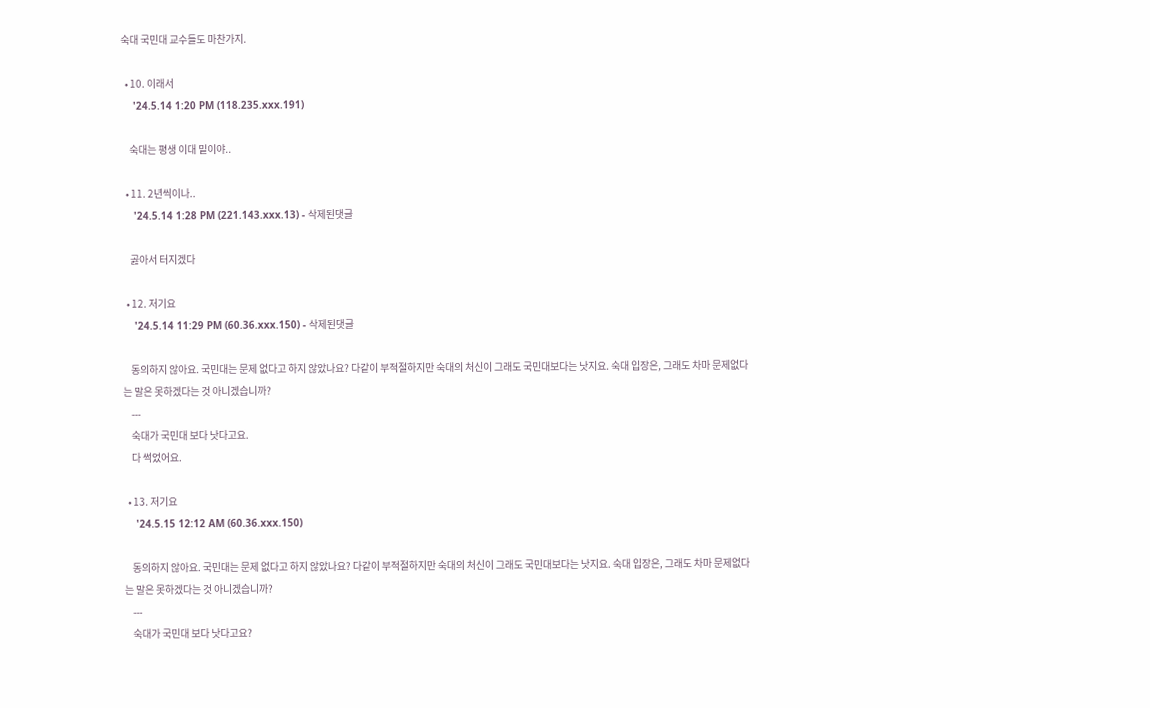숙대 국민대 교수들도 마찬가지.

  • 10. 이래서
    '24.5.14 1:20 PM (118.235.xxx.191)

    숙대는 평생 이대 밑이야..

  • 11. 2년씩이나..
    '24.5.14 1:28 PM (221.143.xxx.13) - 삭제된댓글

    곯아서 터지겠다

  • 12. 저기요
    '24.5.14 11:29 PM (60.36.xxx.150) - 삭제된댓글

    동의하지 않아요. 국민대는 문제 없다고 하지 않았나요? 다같이 부적절하지만 숙대의 처신이 그래도 국민대보다는 낫지요. 숙대 입장은, 그래도 차마 문제없다는 말은 못하겠다는 것 아니겠습니까?
    ---
    숙대가 국민대 보다 낫다고요.
    다 썩었어요.

  • 13. 저기요
    '24.5.15 12:12 AM (60.36.xxx.150)

    동의하지 않아요. 국민대는 문제 없다고 하지 않았나요? 다같이 부적절하지만 숙대의 처신이 그래도 국민대보다는 낫지요. 숙대 입장은, 그래도 차마 문제없다는 말은 못하겠다는 것 아니겠습니까?
    ---
    숙대가 국민대 보다 낫다고요?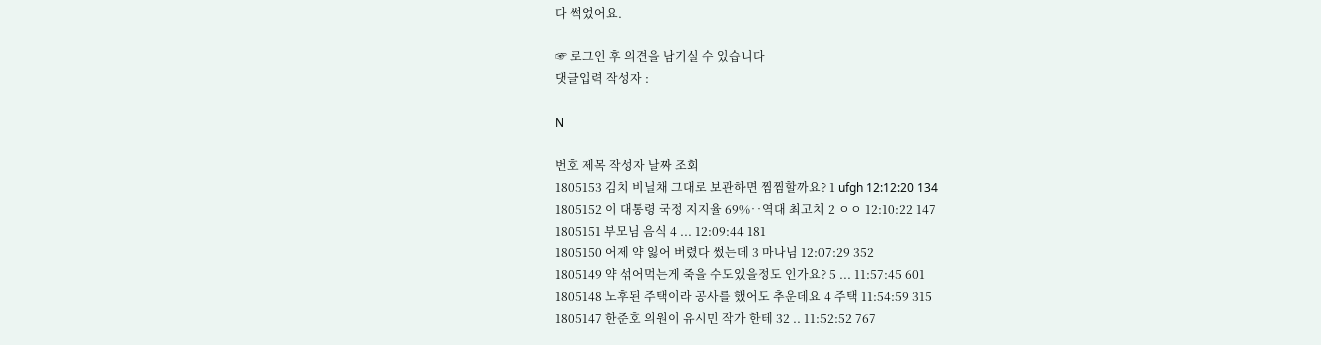다 썩었어요.

☞ 로그인 후 의견을 남기실 수 있습니다
댓글입력 작성자 :

N

번호 제목 작성자 날짜 조회
1805153 김치 비닐채 그대로 보관하면 찜찜할까요? 1 ufgh 12:12:20 134
1805152 이 대통령 국정 지지율 69%‥역대 최고치 2 ㅇㅇ 12:10:22 147
1805151 부모님 음식 4 ... 12:09:44 181
1805150 어제 약 잃어 버렸다 썼는데 3 마나님 12:07:29 352
1805149 약 섞어먹는게 죽을 수도있을정도 인가요? 5 ... 11:57:45 601
1805148 노후된 주택이라 공사를 했어도 추운데요 4 주택 11:54:59 315
1805147 한준호 의원이 유시민 작가 한테 32 .. 11:52:52 767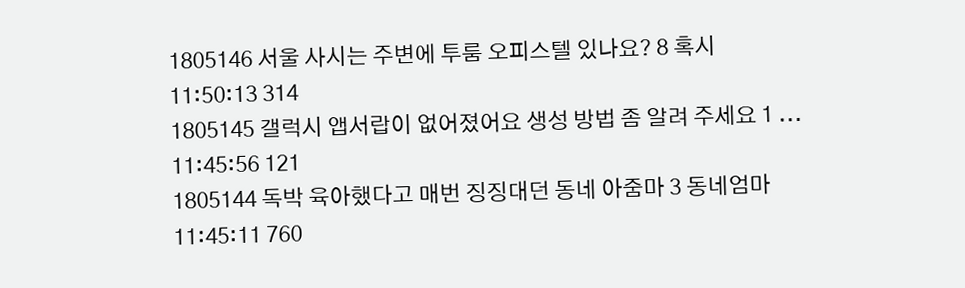1805146 서울 사시는 주변에 투룸 오피스텔 있나요? 8 혹시 11:50:13 314
1805145 갤럭시 앱서랍이 없어졌어요 생성 방법 좀 알려 주세요 1 ... 11:45:56 121
1805144 독박 육아했다고 매번 징징대던 동네 아줌마 3 동네엄마 11:45:11 760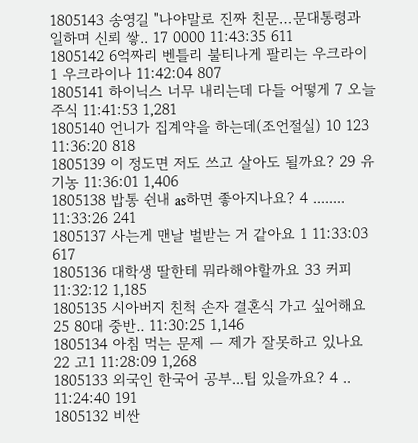1805143 송영길 "나야말로 진짜 친문…문대통령과 일하며 신뢰 쌓.. 17 0000 11:43:35 611
1805142 6억짜리 벤틀리 불티나게 팔리는 우크라이 1 우크라이나 11:42:04 807
1805141 하이닉스 너무 내리는데 다들 어떻게 7 오늘주식 11:41:53 1,281
1805140 언니가 집계약을 하는데(조언절실) 10 123 11:36:20 818
1805139 이 정도면 저도 쓰고 살아도 될까요? 29 유기농 11:36:01 1,406
1805138 밥통 쉰내 as하면 좋아지나요? 4 ........ 11:33:26 241
1805137 사는게 맨날 벌받는 거 같아요 1 11:33:03 617
1805136 대학생 딸한테 뭐라해야할까요 33 커피 11:32:12 1,185
1805135 시아버지 친척 손자 결혼식 가고 싶어해요 25 80대 중반.. 11:30:25 1,146
1805134 아침 먹는 문제 ㅡ 제가 잘못하고 있나요 22 고1 11:28:09 1,268
1805133 외국인 한국어 공부...팁 있을까요? 4 .. 11:24:40 191
1805132 비싼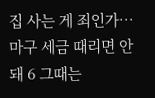집 사는 게 죄인가… 마구 세금 때리면 안 돼 6 그때는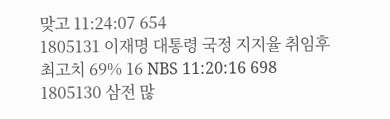맞고 11:24:07 654
1805131 이재명 대통령 국정 지지율 취임후 최고치 69% 16 NBS 11:20:16 698
1805130 삼전 많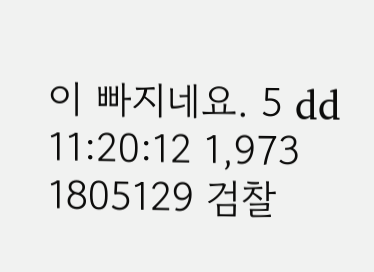이 빠지네요. 5 dd 11:20:12 1,973
1805129 검찰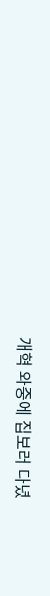개혁 와중에 집보러 다녔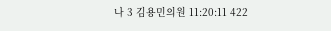나 3 김용민의원 11:20:11 422